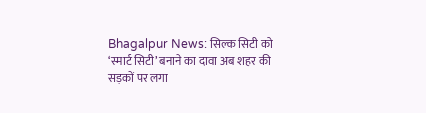Bhagalpur News: सिल्क सिटी को ‘स्मार्ट सिटी’ बनाने का दावा अब शहर की सड़कों पर लगा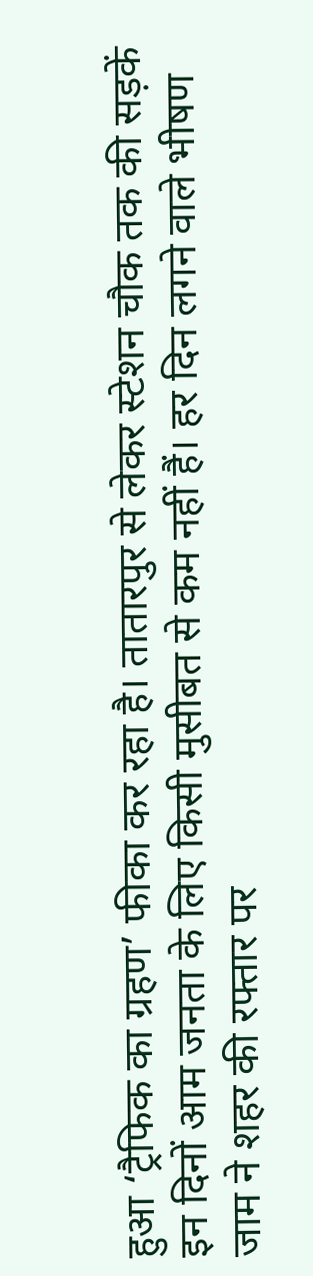हुआ ‘ट्रैफिक का ग्रहण’ फीका कर रहा है। तातारपुर से लेकर स्टेशन चौक तक की सड़कें इन दिनों आम जनता के लिए किसी मुसीबत से कम नहीं हैं। हर दिन लगने वाले भीषण जाम ने शहर की रफ्तार पर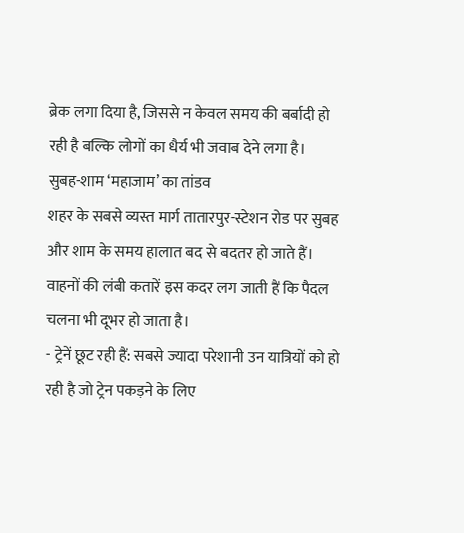ब्रेक लगा दिया है, जिससे न केवल समय की बर्बादी हो रही है बल्कि लोगों का धैर्य भी जवाब देने लगा है।
सुबह-शाम ‘महाजाम’ का तांडव
शहर के सबसे व्यस्त मार्ग तातारपुर-स्टेशन रोड पर सुबह और शाम के समय हालात बद से बदतर हो जाते हैं। वाहनों की लंबी कतारें इस कदर लग जाती हैं कि पैदल चलना भी दूभर हो जाता है।
- ट्रेनें छूट रही हैं: सबसे ज्यादा परेशानी उन यात्रियों को हो रही है जो ट्रेन पकड़ने के लिए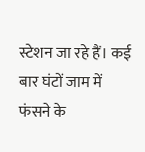स्टेशन जा रहे हैं। कई बार घंटों जाम में फंसने के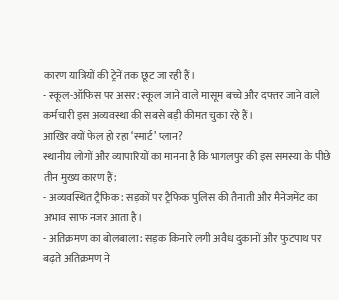कारण यात्रियों की ट्रेनें तक छूट जा रही हैं।
- स्कूल-ऑफिस पर असर: स्कूल जाने वाले मासूम बच्चे और दफ्तर जाने वाले कर्मचारी इस अव्यवस्था की सबसे बड़ी कीमत चुका रहे हैं।
आखिर क्यों फेल हो रहा ‘स्मार्ट’ प्लान?
स्थानीय लोगों और व्यापारियों का मानना है कि भागलपुर की इस समस्या के पीछे तीन मुख्य कारण हैं:
- अव्यवस्थित ट्रैफिक: सड़कों पर ट्रैफिक पुलिस की तैनाती और मैनेजमेंट का अभाव साफ नजर आता है।
- अतिक्रमण का बोलबाला: सड़क किनारे लगी अवैध दुकानों और फुटपाथ पर बढ़ते अतिक्रमण ने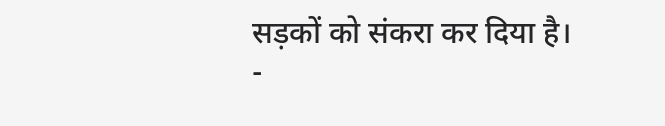सड़कों को संकरा कर दिया है।
-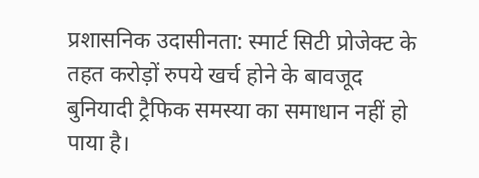प्रशासनिक उदासीनता: स्मार्ट सिटी प्रोजेक्ट के तहत करोड़ों रुपये खर्च होने के बावजूद बुनियादी ट्रैफिक समस्या का समाधान नहीं हो पाया है।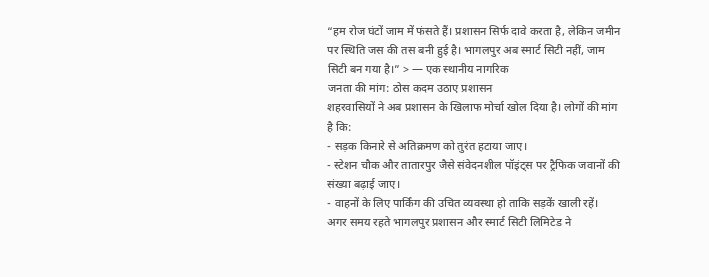“हम रोज घंटों जाम में फंसते हैं। प्रशासन सिर्फ दावे करता है, लेकिन जमीन पर स्थिति जस की तस बनी हुई है। भागलपुर अब स्मार्ट सिटी नहीं, जाम सिटी बन गया है।” > — एक स्थानीय नागरिक
जनता की मांग: ठोस कदम उठाए प्रशासन
शहरवासियों ने अब प्रशासन के खिलाफ मोर्चा खोल दिया है। लोगों की मांग है कि:
- सड़क किनारे से अतिक्रमण को तुरंत हटाया जाए।
- स्टेशन चौक और तातारपुर जैसे संवेदनशील पॉइंट्स पर ट्रैफिक जवानों की संख्या बढ़ाई जाए।
- वाहनों के लिए पार्किंग की उचित व्यवस्था हो ताकि सड़कें खाली रहें।
अगर समय रहते भागलपुर प्रशासन और स्मार्ट सिटी लिमिटेड ने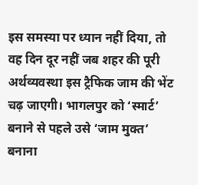इस समस्या पर ध्यान नहीं दिया, तो वह दिन दूर नहीं जब शहर की पूरी अर्थव्यवस्था इस ट्रैफिक जाम की भेंट चढ़ जाएगी। भागलपुर को ‘स्मार्ट’ बनाने से पहले उसे ‘जाम मुक्त’ बनाना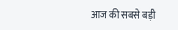आज की सबसे बड़ी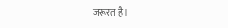जरूरत है।